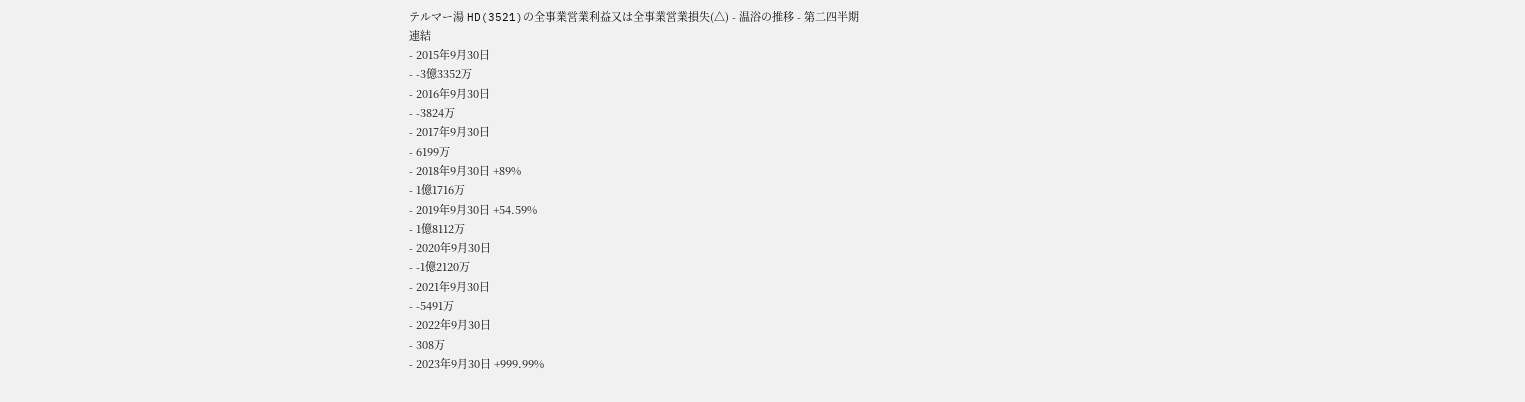テルマー湯 HD(3521)の全事業営業利益又は全事業営業損失(△) - 温浴の推移 - 第二四半期
連結
- 2015年9月30日
- -3億3352万
- 2016年9月30日
- -3824万
- 2017年9月30日
- 6199万
- 2018年9月30日 +89%
- 1億1716万
- 2019年9月30日 +54.59%
- 1億8112万
- 2020年9月30日
- -1億2120万
- 2021年9月30日
- -5491万
- 2022年9月30日
- 308万
- 2023年9月30日 +999.99%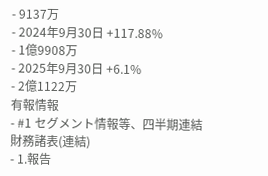- 9137万
- 2024年9月30日 +117.88%
- 1億9908万
- 2025年9月30日 +6.1%
- 2億1122万
有報情報
- #1 セグメント情報等、四半期連結財務諸表(連結)
- 1.報告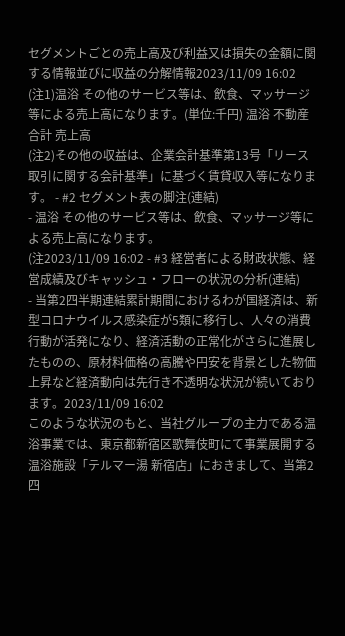セグメントごとの売上高及び利益又は損失の金額に関する情報並びに収益の分解情報2023/11/09 16:02
(注1)温浴 その他のサービス等は、飲食、マッサージ等による売上高になります。(単位:千円) 温浴 不動産 合計 売上高
(注2)その他の収益は、企業会計基準第13号「リース取引に関する会計基準」に基づく賃貸収入等になります。 - #2 セグメント表の脚注(連結)
- 温浴 その他のサービス等は、飲食、マッサージ等による売上高になります。
(注2023/11/09 16:02 - #3 経営者による財政状態、経営成績及びキャッシュ・フローの状況の分析(連結)
- 当第2四半期連結累計期間におけるわが国経済は、新型コロナウイルス感染症が5類に移行し、人々の消費行動が活発になり、経済活動の正常化がさらに進展したものの、原材料価格の高騰や円安を背景とした物価上昇など経済動向は先行き不透明な状況が続いております。2023/11/09 16:02
このような状況のもと、当社グループの主力である温浴事業では、東京都新宿区歌舞伎町にて事業展開する温浴施設「テルマー湯 新宿店」におきまして、当第2四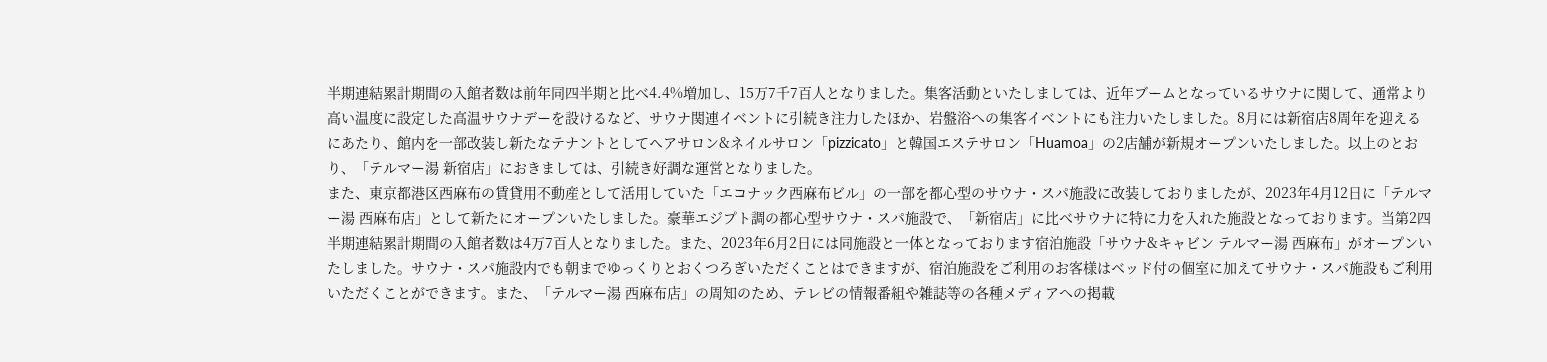半期連結累計期間の入館者数は前年同四半期と比べ4.4%増加し、15万7千7百人となりました。集客活動といたしましては、近年ブームとなっているサウナに関して、通常より高い温度に設定した高温サウナデーを設けるなど、サウナ関連イベントに引続き注力したほか、岩盤浴への集客イベントにも注力いたしました。8月には新宿店8周年を迎えるにあたり、館内を一部改装し新たなテナントとしてヘアサロン&ネイルサロン「pizzicato」と韓国エステサロン「Huamoa」の2店舗が新規オープンいたしました。以上のとおり、「テルマー湯 新宿店」におきましては、引続き好調な運営となりました。
また、東京都港区西麻布の賃貸用不動産として活用していた「エコナック西麻布ビル」の一部を都心型のサウナ・スパ施設に改装しておりましたが、2023年4月12日に「テルマー湯 西麻布店」として新たにオープンいたしました。豪華エジプト調の都心型サウナ・スパ施設で、「新宿店」に比べサウナに特に力を入れた施設となっております。当第2四半期連結累計期間の入館者数は4万7百人となりました。また、2023年6月2日には同施設と一体となっております宿泊施設「サウナ&キャビン テルマー湯 西麻布」がオープンいたしました。サウナ・スパ施設内でも朝までゆっくりとおくつろぎいただくことはできますが、宿泊施設をご利用のお客様はベッド付の個室に加えてサウナ・スパ施設もご利用いただくことができます。また、「テルマー湯 西麻布店」の周知のため、テレビの情報番組や雑誌等の各種メディアへの掲載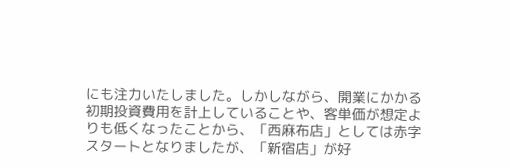にも注力いたしました。しかしながら、開業にかかる初期投資費用を計上していることや、客単価が想定よりも低くなったことから、「西麻布店」としては赤字スタートとなりましたが、「新宿店」が好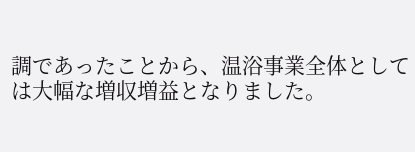調であったことから、温浴事業全体としては大幅な増収増益となりました。